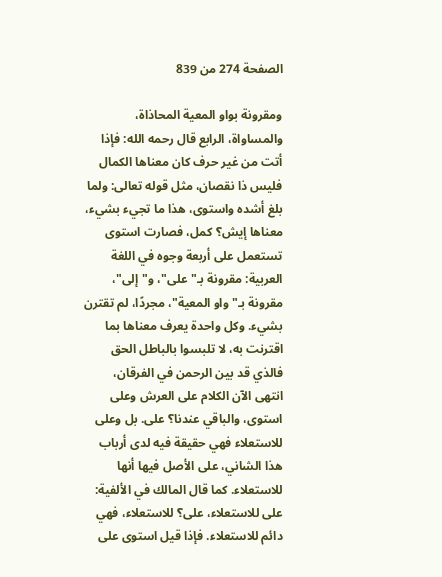الصفحة 274 من 839

ومقرونة بواو المعية المحاذاة، والمساواة، الرابع قال رحمه الله: فإذا أتت من غير حرف كان معناها الكمال فليس ذا نقصان، مثل قوله تعالى: ولما بلغ أشده واستوى، هذا ما تجيء بشيء، معناها إيش؟ كمل، فصارت استوى تستعمل على أربعة وجوه في اللغة العربية: مقرونة بـ"على"، و"إلى"، مقرونة بـ"واو المعية"، مجردًا، لم تقترن بشيء. وكل واحدة يعرف معناها بما اقترنت به، لا تلبسوا بالباطل الحق فالذي قد بين الرحمن في الفرقان، انتهى الآن الكلام على العرش وعلى استوى، والباقي عندنا؟ على. بل وعلى للاستعلاء فهي حقيقة فيه لدى أرباب هذا الشاني، على الأصل فيها أنها للاستعلاء. كما قال المالك في الألفية: على للاستعلاء، على؟ للاستعلاء، فهي دائم للاستعلاء. فإذا قيل استوى على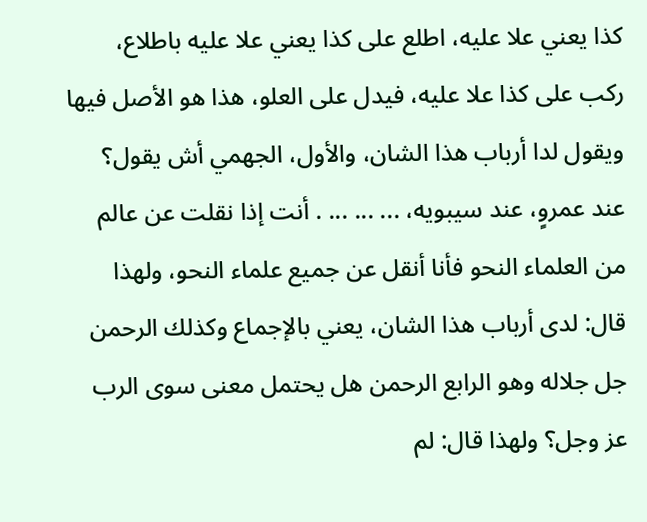كذا يعني علا عليه، اطلع على كذا يعني علا عليه باطلاع، ركب على كذا علا عليه، فيدل على العلو، هذا هو الأصل فيها ويقول لدا أرباب هذا الشان، والأول، الجهمي أش يقول؟ عند عمروٍ، عند سيبويه، ... ... ... . أنت إذا نقلت عن عالم من العلماء النحو فأنا أنقل عن جميع علماء النحو، ولهذا قال: لدى أرباب هذا الشان، يعني بالإجماع وكذلك الرحمن جل جلاله وهو الرابع الرحمن هل يحتمل معنى سوى الرب عز وجل؟ ولهذا قال: لم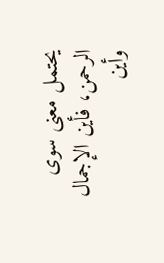يحتمل معنى سوى الرحمن، فأين الإجمال وأين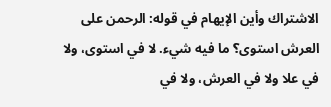الاشتراك وأين الإيهام في قوله: الرحمن على العرش استوى؟ ما فيه شيء. لا في استوى، ولا في علا ولا في العرش، ولا في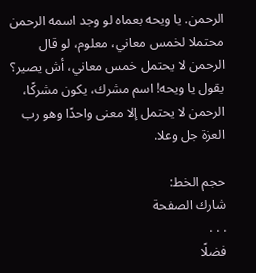الرحمن. يا ويحه بعماه لو وجد اسمه الرحمن محتملا لخمس معاني، معلوم، لو قال الرحمن لا يحتمل خمس معاني، أش يصير؟ يقول يا ويحه! اسم مشرك، يكون مشركًا، الرحمن لا يحتمل إلا معنى واحدًا وهو رب العزة جل وعلا.

حجم الخط:
شارك الصفحة
. . .
فضلًا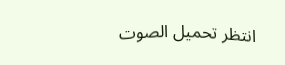انتظر تحميل الصوت